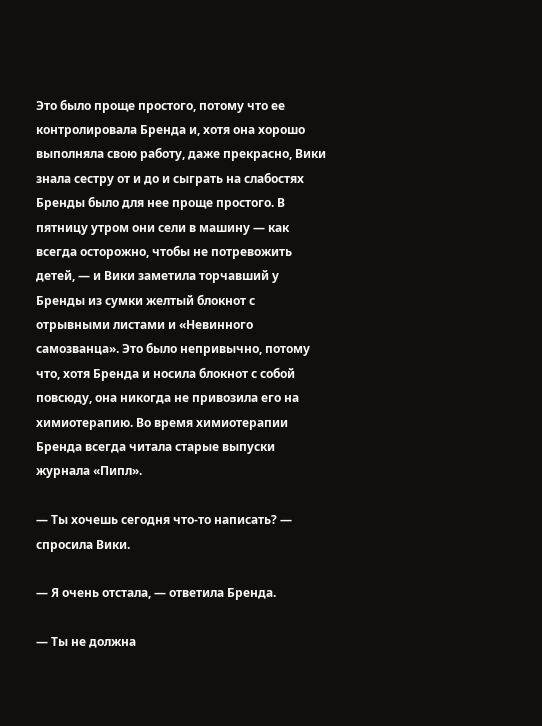Это было проще простого, потому что ее контролировала Бренда и, хотя она хорошо выполняла свою работу, даже прекрасно, Вики знала сестру от и до и сыграть на слабостях Бренды было для нее проще простого. В пятницу утром они сели в машину — как всегда осторожно, чтобы не потревожить детей, — и Вики заметила торчавший у Бренды из сумки желтый блокнот с отрывными листами и «Невинного самозванца». Это было непривычно, потому что, хотя Бренда и носила блокнот с собой повсюду, она никогда не привозила его на химиотерапию. Во время химиотерапии Бренда всегда читала старые выпуски журнала «Пипл».

— Ты хочешь сегодня что-то написать? — спросила Вики.

— Я очень отстала, — ответила Бренда.

— Ты не должна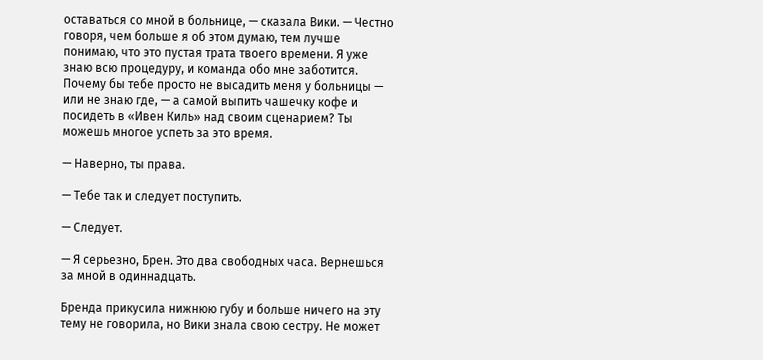оставаться со мной в больнице, — сказала Вики. — Честно говоря, чем больше я об этом думаю, тем лучше понимаю, что это пустая трата твоего времени. Я уже знаю всю процедуру, и команда обо мне заботится. Почему бы тебе просто не высадить меня у больницы — или не знаю где, — а самой выпить чашечку кофе и посидеть в «Ивен Киль» над своим сценарием? Ты можешь многое успеть за это время.

— Наверно, ты права.

— Тебе так и следует поступить.

— Следует.

— Я серьезно, Брен. Это два свободных часа. Вернешься за мной в одиннадцать.

Бренда прикусила нижнюю губу и больше ничего на эту тему не говорила, но Вики знала свою сестру. Не может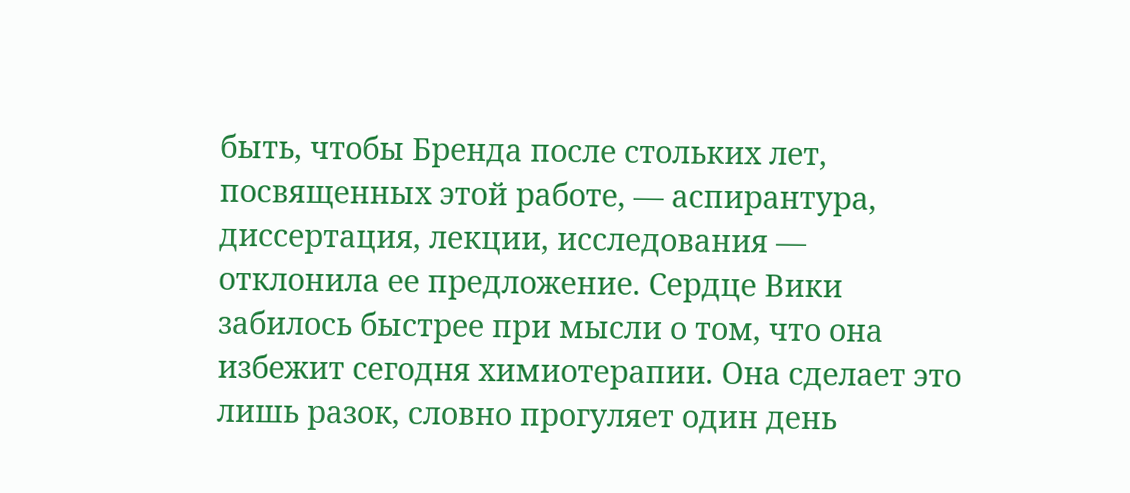быть, чтобы Бренда после стольких лет, посвященных этой работе, — аспирантура, диссертация, лекции, исследования — отклонила ее предложение. Сердце Вики забилось быстрее при мысли о том, что она избежит сегодня химиотерапии. Она сделает это лишь разок, словно прогуляет один день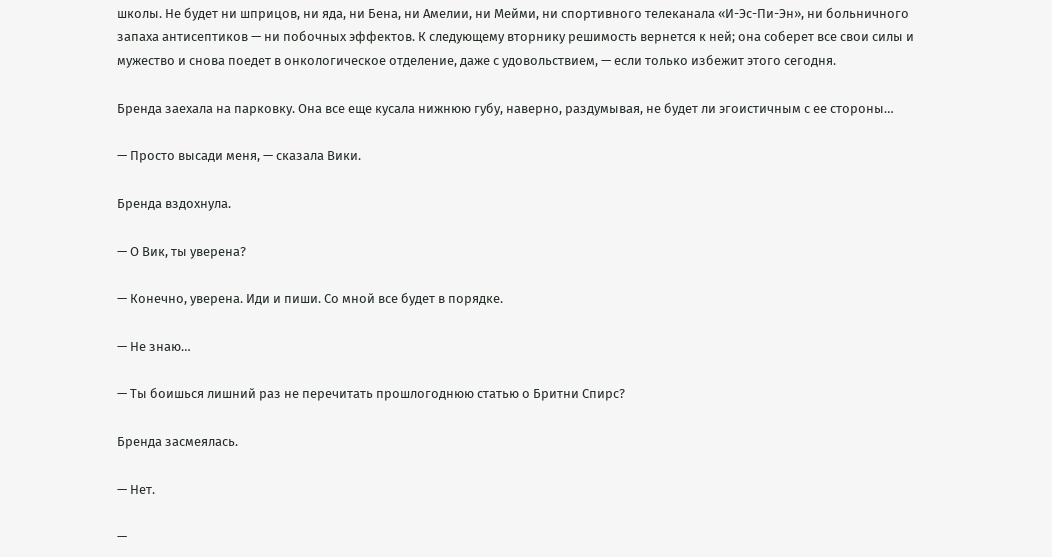школы. Не будет ни шприцов, ни яда, ни Бена, ни Амелии, ни Мейми, ни спортивного телеканала «И-Эс-Пи-Эн», ни больничного запаха антисептиков — ни побочных эффектов. К следующему вторнику решимость вернется к ней; она соберет все свои силы и мужество и снова поедет в онкологическое отделение, даже с удовольствием, — если только избежит этого сегодня.

Бренда заехала на парковку. Она все еще кусала нижнюю губу, наверно, раздумывая, не будет ли эгоистичным с ее стороны…

— Просто высади меня, — сказала Вики.

Бренда вздохнула.

— О Вик, ты уверена?

— Конечно, уверена. Иди и пиши. Со мной все будет в порядке.

— Не знаю…

— Ты боишься лишний раз не перечитать прошлогоднюю статью о Бритни Спирс?

Бренда засмеялась.

— Нет.

—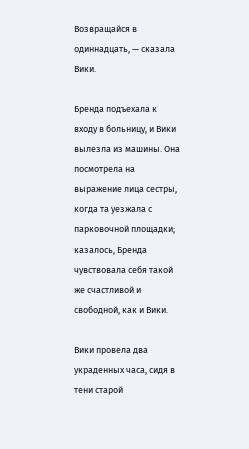Возвращайся в одиннадцать, — сказала Вики.

Бренда подъехала к входу в больницу, и Вики вылезла из машины. Она посмотрела на выражение лица сестры, когда та уезжала с парковочной площадки; казалось, Бренда чувствовала себя такой же счастливой и свободной, как и Вики.

Вики провела два украденных часа, сидя в тени старой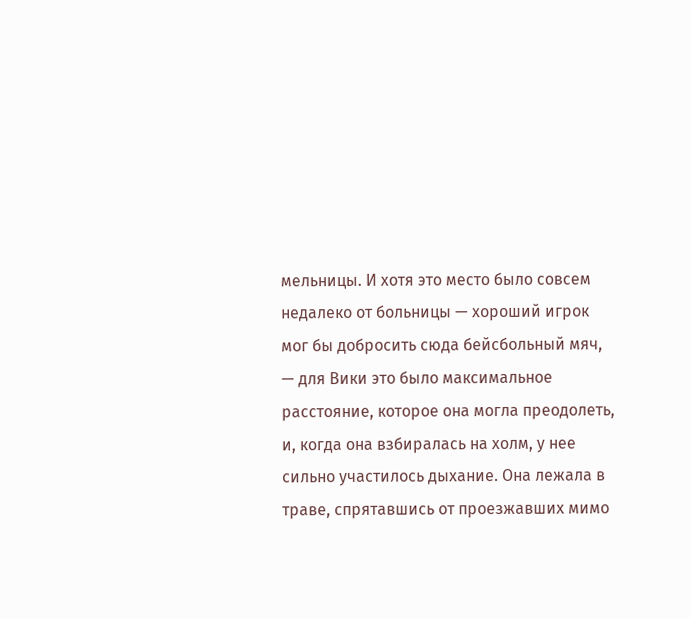мельницы. И хотя это место было совсем недалеко от больницы — хороший игрок мог бы добросить сюда бейсбольный мяч, — для Вики это было максимальное расстояние, которое она могла преодолеть, и, когда она взбиралась на холм, у нее сильно участилось дыхание. Она лежала в траве, спрятавшись от проезжавших мимо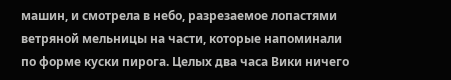машин, и смотрела в небо, разрезаемое лопастями ветряной мельницы на части, которые напоминали по форме куски пирога. Целых два часа Вики ничего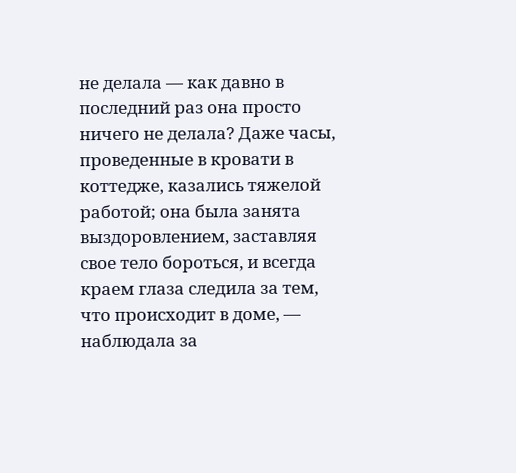не делала — как давно в последний раз она просто ничего не делала? Даже часы, проведенные в кровати в коттедже, казались тяжелой работой; она была занята выздоровлением, заставляя свое тело бороться, и всегда краем глаза следила за тем, что происходит в доме, — наблюдала за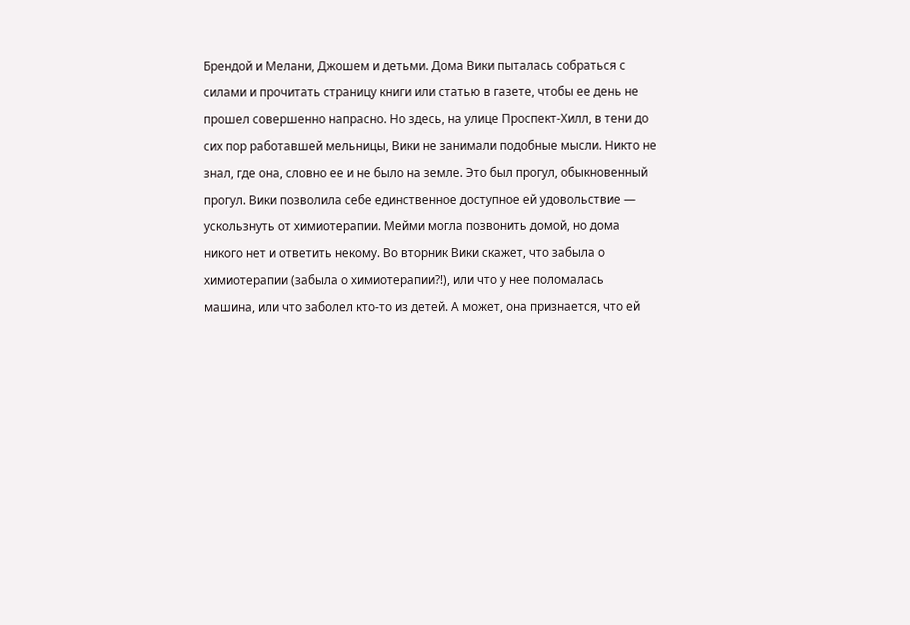Брендой и Мелани, Джошем и детьми. Дома Вики пыталась собраться с силами и прочитать страницу книги или статью в газете, чтобы ее день не прошел совершенно напрасно. Но здесь, на улице Проспект-Хилл, в тени до сих пор работавшей мельницы, Вики не занимали подобные мысли. Никто не знал, где она, словно ее и не было на земле. Это был прогул, обыкновенный прогул. Вики позволила себе единственное доступное ей удовольствие — ускользнуть от химиотерапии. Мейми могла позвонить домой, но дома никого нет и ответить некому. Во вторник Вики скажет, что забыла о химиотерапии (забыла о химиотерапии?!), или что у нее поломалась машина, или что заболел кто-то из детей. А может, она признается, что ей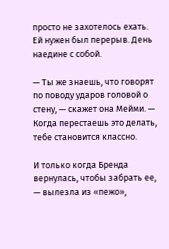просто не захотелось ехать. Ей нужен был перерыв. День наедине с собой.

— Ты же знаешь, что говорят по поводу ударов головой о стену, — скажет она Мейми. — Когда перестаешь это делать, тебе становится классно.

И только когда Бренда вернулась, чтобы забрать ее, — вылезла из «пежо»,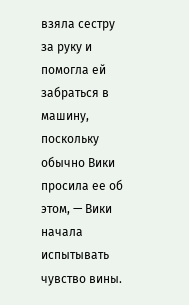взяла сестру за руку и помогла ей забраться в машину, поскольку обычно Вики просила ее об этом, — Вики начала испытывать чувство вины.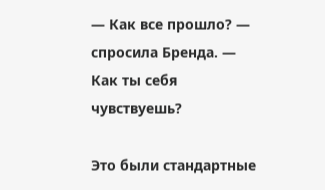— Как все прошло? — спросила Бренда. — Как ты себя чувствуешь?

Это были стандартные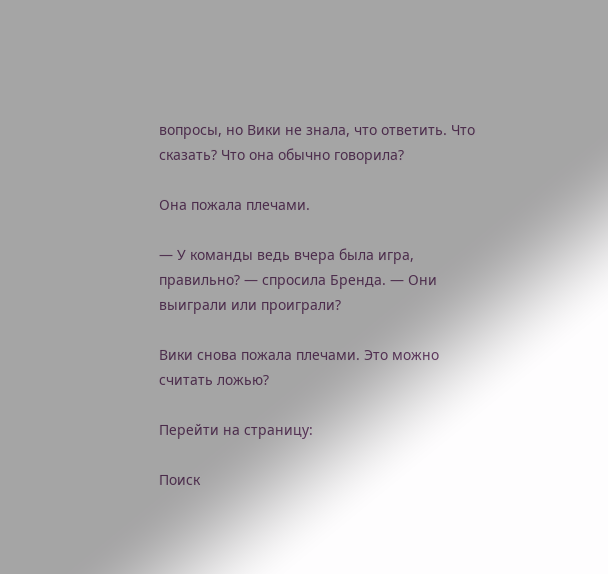вопросы, но Вики не знала, что ответить. Что сказать? Что она обычно говорила?

Она пожала плечами.

— У команды ведь вчера была игра, правильно? — спросила Бренда. — Они выиграли или проиграли?

Вики снова пожала плечами. Это можно считать ложью?

Перейти на страницу:

Поиск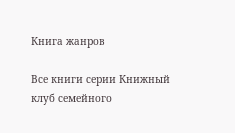Книга жанров

Все книги серии Книжный клуб семейного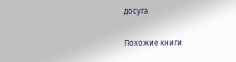досуга

Похожие книги